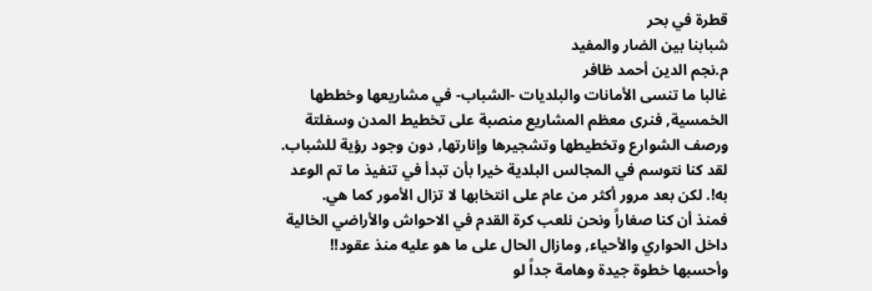قطرة في بحر
شبابنا بين الضار والمفيد
م.نجم الدين أحمد ظافر
غالبا ما تنسى الأمانات والبلديات -الشباب- في مشاريعها وخططها الخمسية, فنرى معظم المشاريع منصبة على تخطيط المدن وسفلتة ورصف الشوارع وتخطيطها وتشجيرها وإنارتها, دون وجود رؤية للشباب.
لقد كنا نتوسم في المجالس البلدية خيرا بأن تبدأ في تنفيذ ما تم الوعد به!. لكن بعد مرور أكثر من عام على انتخابها لا تزال الأمور كما هي.
فمنذ أن كنا صغاراً ونحن نلعب كرة القدم في الاحواش والأراضي الخالية داخل الحواري والأحياء, ومازال الحال على ما هو عليه منذ عقود!!
وأحسبها خطوة جيدة وهامة جداً لو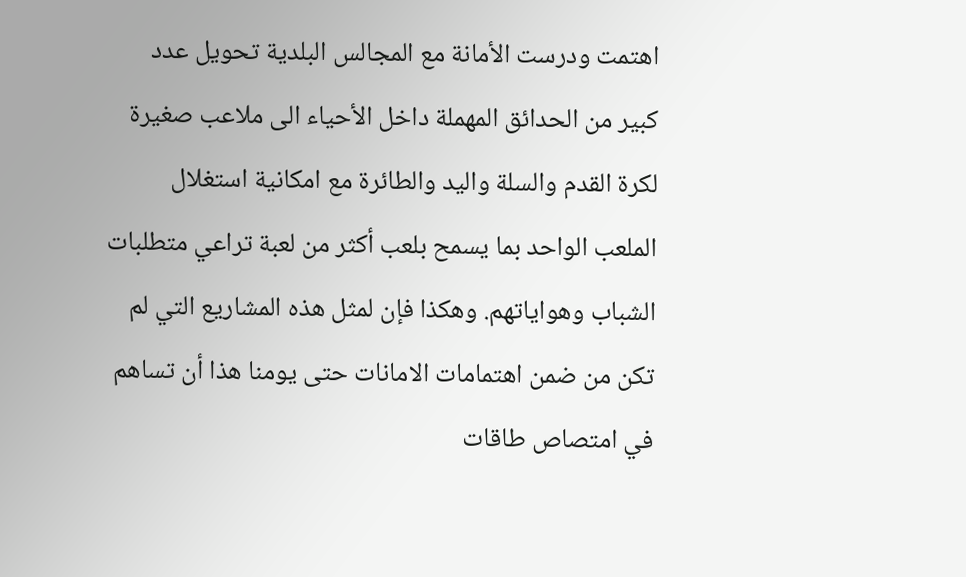اهتمت ودرست الأمانة مع المجالس البلدية تحويل عدد كبير من الحدائق المهملة داخل الأحياء الى ملاعب صغيرة لكرة القدم والسلة واليد والطائرة مع امكانية استغلال الملعب الواحد بما يسمح بلعب أكثر من لعبة تراعي متطلبات الشباب وهواياتهم. وهكذا فإن لمثل هذه المشاريع التي لم تكن من ضمن اهتمامات الامانات حتى يومنا هذا أن تساهم في امتصاص طاقات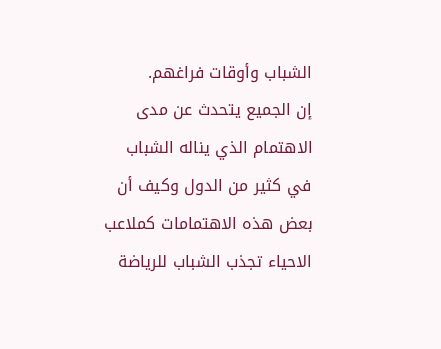الشباب وأوقات فراغهم.
إن الجميع يتحدث عن مدى الاهتمام الذي يناله الشباب في كثير من الدول وكيف أن بعض هذه الاهتمامات كملاعب الاحياء تجذب الشباب للرياضة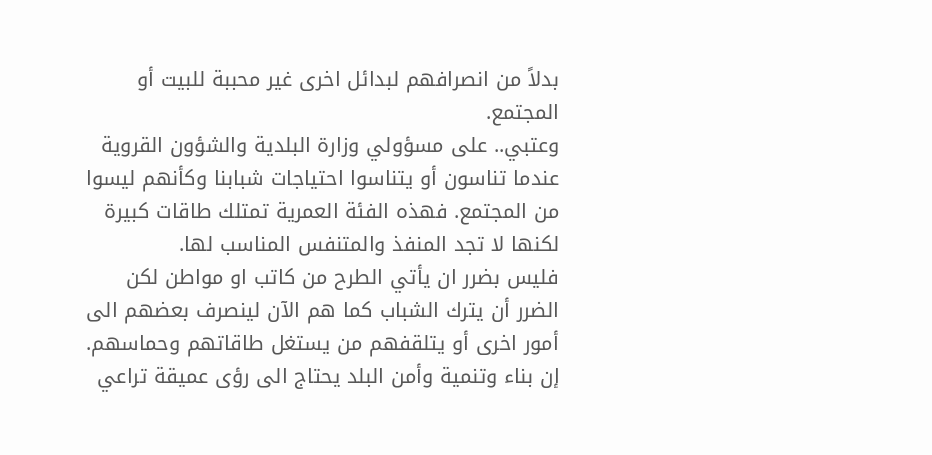بدلاً من انصرافهم لبدائل اخرى غير محببة للبيت أو المجتمع.
وعتبي.. على مسؤولي وزارة البلدية والشؤون القروية عندما تناسون أو يتناسوا احتياجات شبابنا وكأنهم ليسوا من المجتمع. فهذه الفئة العمرية تمتلك طاقات كبيرة لكنها لا تجد المنفذ والمتنفس المناسب لها.
فليس بضرر ان يأتي الطرح من كاتب او مواطن لكن الضرر أن يترك الشباب كما هم الآن لينصرف بعضهم الى أمور اخرى أو يتلقفهم من يستغل طاقاتهم وحماسهم.
إن بناء وتنمية وأمن البلد يحتاج الى رؤى عميقة تراعي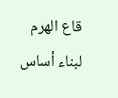قاع الهرم لبناء أساس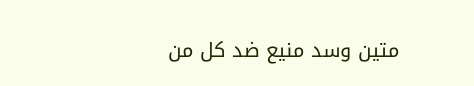متين وسد منيع ضد كل من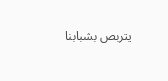يتربص بشبابنا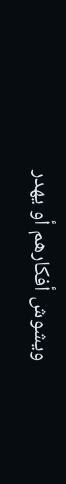ويشوش أفكارهم أو يهدر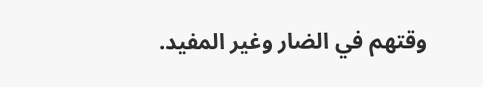وقتهم في الضار وغير المفيد.